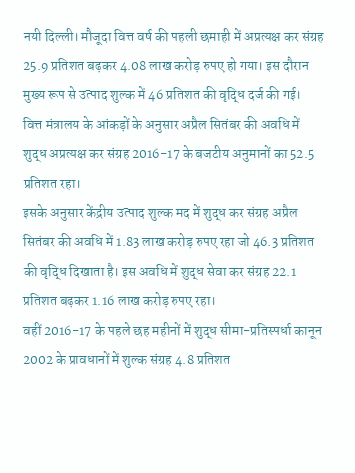नयी दिल्ली। मौजूदा वित्त वर्ष की पहली छमाही में अप्रत्यक्ष कर संग्रह 25.9 प्रतिशत बढ़कर 4.08 लाख करोड़ रुपए हो गया। इस दौरान मुख्य रूप से उत्पाद शुल्क में 46 प्रतिशत की वृद्धि दर्ज की गई।
वित्त मंत्रालय के आंकड़ों के अनुसार अप्रैल सितंबर की अवधि में शुद्ध अप्रत्यक्ष कर संग्रह 2016-17 के बजटीय अनुमानों का 52.5 प्रतिशत रहा।
इसके अनुसार केंद्रीय उत्पाद शुल्क मद में शुद्ध कर संग्रह अप्रैल सितंबर की अवधि में 1.83 लाख करोड़ रुपए रहा जो 46.3 प्रतिशत की वृद्धि दिखाता है। इस अवधि में शुद्ध सेवा कर संग्रह 22.1 प्रतिशत बढ़कर 1.16 लाख करोड़ रुपए रहा।
वहीं 2016-17 के पहले छह महीनों में शुद्ध सीमा-प्रतिस्पर्धा कानून 2002 के प्रावधानों में शुल्क संग्रह 4.8 प्रतिशत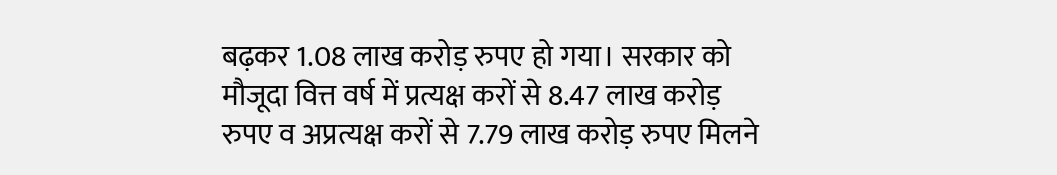बढ़कर 1.08 लाख करोड़ रुपए हो गया। सरकार को मौजूदा वित्त वर्ष में प्रत्यक्ष करों से 8.47 लाख करोड़ रुपए व अप्रत्यक्ष करों से 7.79 लाख करोड़ रुपए मिलने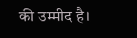की उम्मीद है।